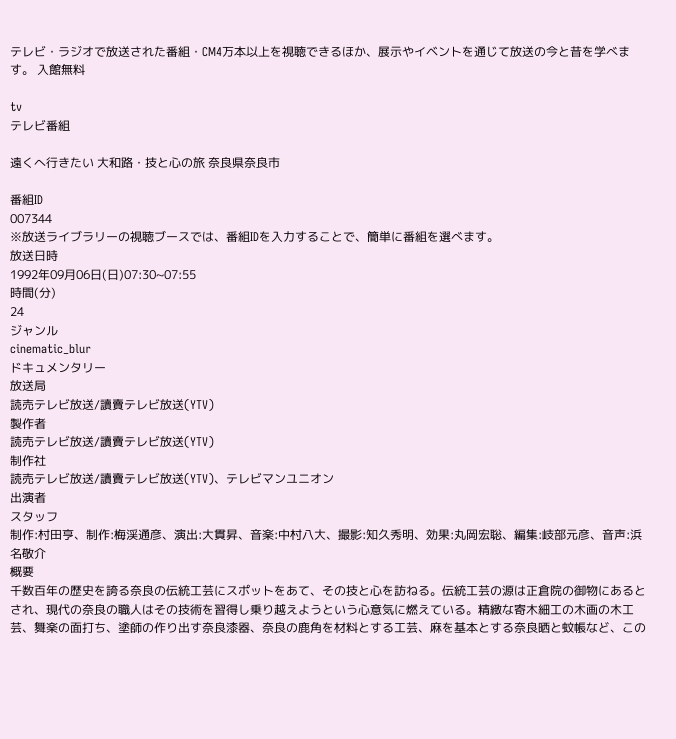テレビ・ラジオで放送された番組・CM4万本以上を視聴できるほか、展示やイベントを通じて放送の今と昔を学べます。 入館無料

tv
テレビ番組

遠くへ行きたい 大和路・技と心の旅 奈良県奈良市

番組ID
007344
※放送ライブラリーの視聴ブースでは、番組IDを入力することで、簡単に番組を選べます。
放送日時
1992年09月06日(日)07:30~07:55
時間(分)
24
ジャンル
cinematic_blur
ドキュメンタリー
放送局
読売テレビ放送/讀賣テレビ放送(YTV)
製作者
読売テレビ放送/讀賣テレビ放送(YTV)
制作社
読売テレビ放送/讀賣テレビ放送(YTV)、テレビマンユニオン
出演者
スタッフ
制作:村田亨、制作:梅渓通彦、演出:大貫昇、音楽:中村八大、撮影:知久秀明、効果:丸岡宏聡、編集:岐部元彦、音声:浜名敬介
概要
千数百年の歴史を誇る奈良の伝統工芸にスポットをあて、その技と心を訪ねる。伝統工芸の源は正倉院の御物にあるとされ、現代の奈良の職人はその技術を習得し乗り越えようという心意気に燃えている。精緻な寄木細工の木画の木工芸、舞楽の面打ち、塗師の作り出す奈良漆器、奈良の鹿角を材料とする工芸、麻を基本とする奈良晒と蚊帳など、この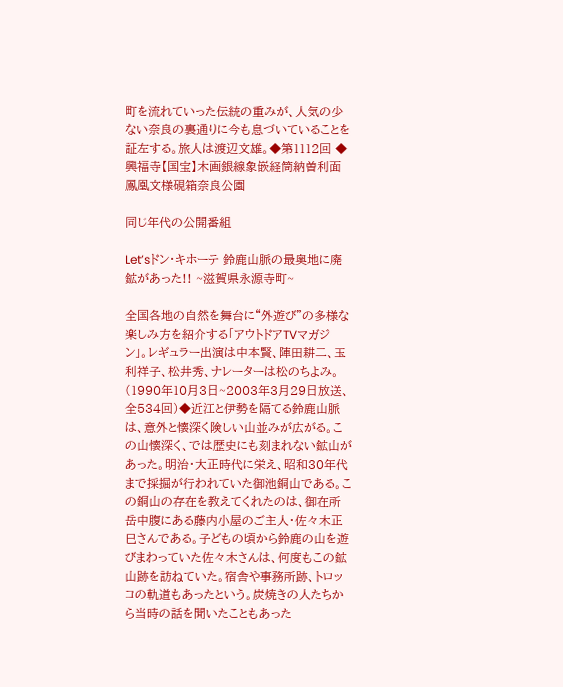町を流れていった伝統の重みが、人気の少ない奈良の裏通りに今も息づいていることを証左する。旅人は渡辺文雄。◆第1112回 ◆興福寺【国宝】木画銀線象嵌経筒納曽利面鳳凰文様硯箱奈良公園

同じ年代の公開番組

Let’sドン・キホーテ 鈴鹿山脈の最奥地に廃鉱があった!! ~滋賀県永源寺町~

全国各地の自然を舞台に“外遊び”の多様な楽しみ方を紹介する「アウトドアTVマガジン」。レギュラー出演は中本賢、陣田耕二、玉利祥子、松井秀、ナレーターは松のちよみ。(1990年10月3日~2003年3月29日放送、全534回)◆近江と伊勢を隔てる鈴鹿山脈は、意外と懐深く険しい山並みが広がる。この山懐深く、では歴史にも刻まれない鉱山があった。明治・大正時代に栄え、昭和30年代まで採掘が行われていた御池銅山である。この銅山の存在を教えてくれたのは、御在所岳中腹にある藤内小屋のご主人・佐々木正巳さんである。子どもの頃から鈴鹿の山を遊びまわっていた佐々木さんは、何度もこの鉱山跡を訪ねていた。宿舎や事務所跡、トロッコの軌道もあったという。炭焼きの人たちから当時の話を聞いたこともあった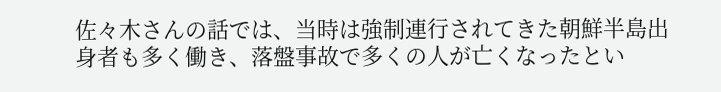佐々木さんの話では、当時は強制連行されてきた朝鮮半島出身者も多く働き、落盤事故で多くの人が亡くなったとい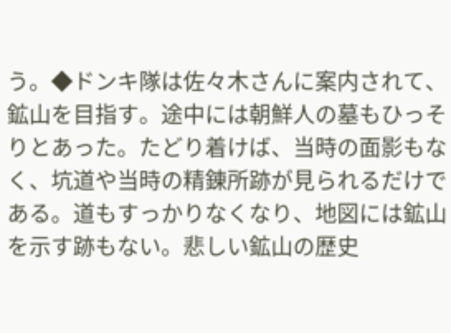う。◆ドンキ隊は佐々木さんに案内されて、鉱山を目指す。途中には朝鮮人の墓もひっそりとあった。たどり着けば、当時の面影もなく、坑道や当時の精錬所跡が見られるだけである。道もすっかりなくなり、地図には鉱山を示す跡もない。悲しい鉱山の歴史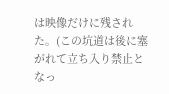は映像だけに残された。(この坑道は後に塞がれて立ち入り禁止となっ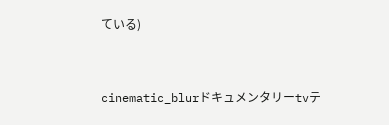ている)


cinematic_blurドキュメンタリーtvテ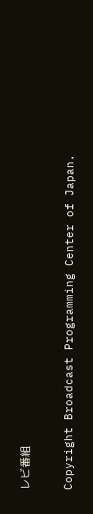レビ番組

Copyright Broadcast Programming Center of Japan.